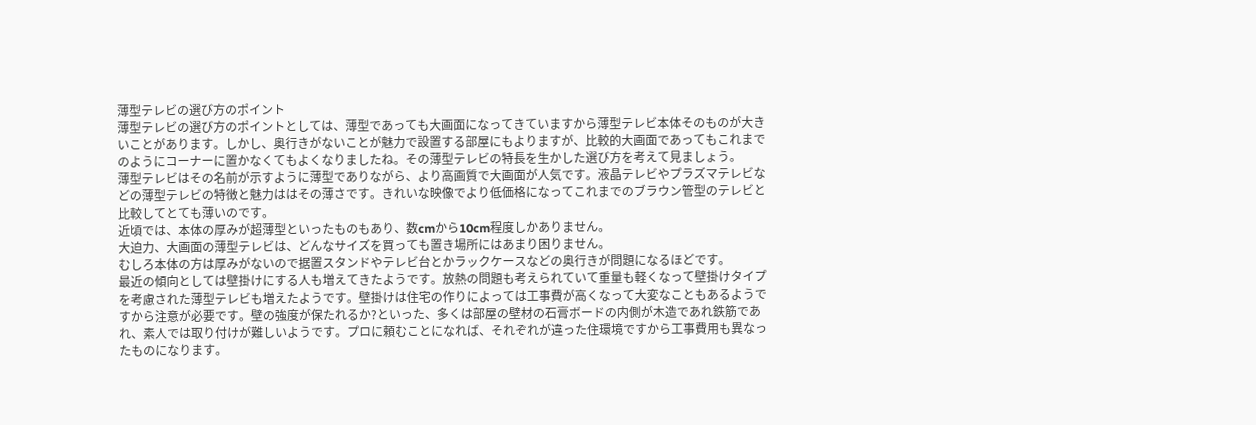薄型テレビの選び方のポイント
薄型テレビの選び方のポイントとしては、薄型であっても大画面になってきていますから薄型テレビ本体そのものが大きいことがあります。しかし、奥行きがないことが魅力で設置する部屋にもよりますが、比較的大画面であってもこれまでのようにコーナーに置かなくてもよくなりましたね。その薄型テレビの特長を生かした選び方を考えて見ましょう。
薄型テレビはその名前が示すように薄型でありながら、より高画質で大画面が人気です。液晶テレビやプラズマテレビなどの薄型テレビの特徴と魅力ははその薄さです。きれいな映像でより低価格になってこれまでのブラウン管型のテレビと比較してとても薄いのです。
近頃では、本体の厚みが超薄型といったものもあり、数cmから10cm程度しかありません。
大迫力、大画面の薄型テレビは、どんなサイズを買っても置き場所にはあまり困りません。
むしろ本体の方は厚みがないので据置スタンドやテレビ台とかラックケースなどの奥行きが問題になるほどです。
最近の傾向としては壁掛けにする人も増えてきたようです。放熱の問題も考えられていて重量も軽くなって壁掛けタイプを考慮された薄型テレビも増えたようです。壁掛けは住宅の作りによっては工事費が高くなって大変なこともあるようですから注意が必要です。壁の強度が保たれるか?といった、多くは部屋の壁材の石膏ボードの内側が木造であれ鉄筋であれ、素人では取り付けが難しいようです。プロに頼むことになれば、それぞれが違った住環境ですから工事費用も異なったものになります。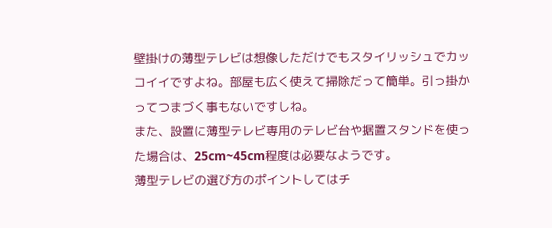壁掛けの薄型テレビは想像しただけでもスタイリッシュでカッコイイですよね。部屋も広く使えて掃除だって簡単。引っ掛かってつまづく事もないですしね。
また、設置に薄型テレビ専用のテレビ台や据置スタンドを使った場合は、25cm~45cm程度は必要なようです。
薄型テレビの選び方のポイントしてはチ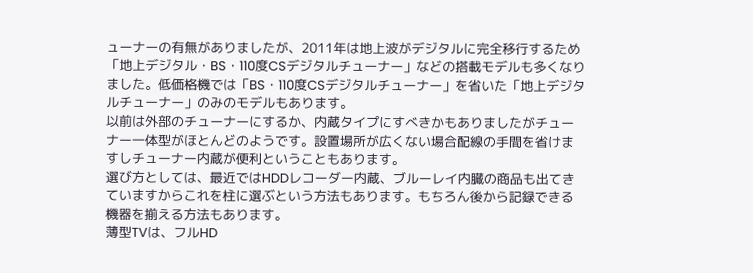ューナーの有無がありましたが、2011年は地上波がデジタルに完全移行するため「地上デジタル・BS・110度CSデジタルチューナー」などの搭載モデルも多くなりました。低価格機では「BS・110度CSデジタルチューナー」を省いた「地上デジタルチューナー」のみのモデルもあります。
以前は外部のチューナーにするか、内蔵タイプにすべきかもありましたがチューナー一体型がほとんどのようです。設置場所が広くない場合配線の手間を省けますしチューナー内蔵が便利ということもあります。
選び方としては、最近ではHDDレコーダー内蔵、ブルーレイ内臓の商品も出てきていますからこれを柱に選ぶという方法もあります。もちろん後から記録できる機器を揃える方法もあります。
薄型TVは、フルHD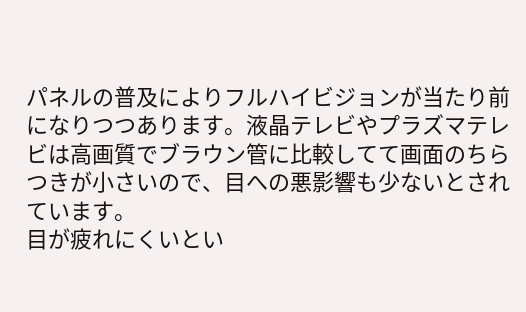パネルの普及によりフルハイビジョンが当たり前になりつつあります。液晶テレビやプラズマテレビは高画質でブラウン管に比較してて画面のちらつきが小さいので、目への悪影響も少ないとされています。
目が疲れにくいとい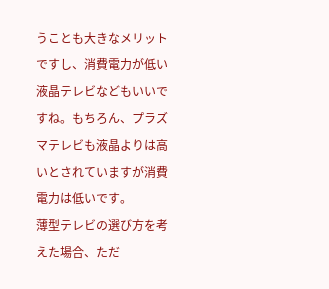うことも大きなメリットですし、消費電力が低い液晶テレビなどもいいですね。もちろん、プラズマテレビも液晶よりは高いとされていますが消費電力は低いです。
薄型テレビの選び方を考えた場合、ただ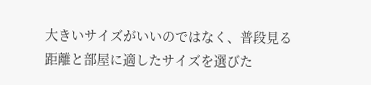大きいサイズがいいのではなく、普段見る距離と部屋に適したサイズを選びた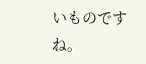いものですね。